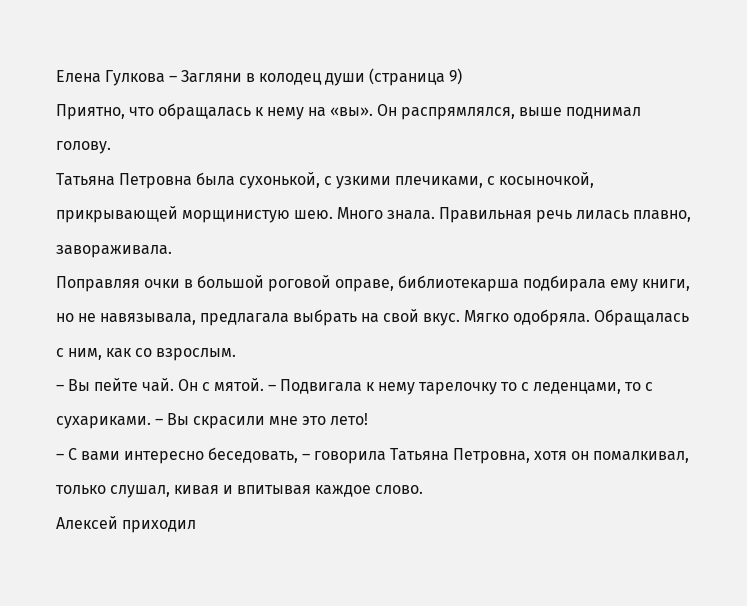Елена Гулкова – Загляни в колодец души (страница 9)
Приятно, что обращалась к нему на «вы». Он распрямлялся, выше поднимал голову.
Татьяна Петровна была сухонькой, с узкими плечиками, с косыночкой, прикрывающей морщинистую шею. Много знала. Правильная речь лилась плавно, завораживала.
Поправляя очки в большой роговой оправе, библиотекарша подбирала ему книги, но не навязывала, предлагала выбрать на свой вкус. Мягко одобряла. Обращалась с ним, как со взрослым.
– Вы пейте чай. Он с мятой. – Подвигала к нему тарелочку то с леденцами, то с сухариками. – Вы скрасили мне это лето!
– С вами интересно беседовать, – говорила Татьяна Петровна, хотя он помалкивал, только слушал, кивая и впитывая каждое слово.
Алексей приходил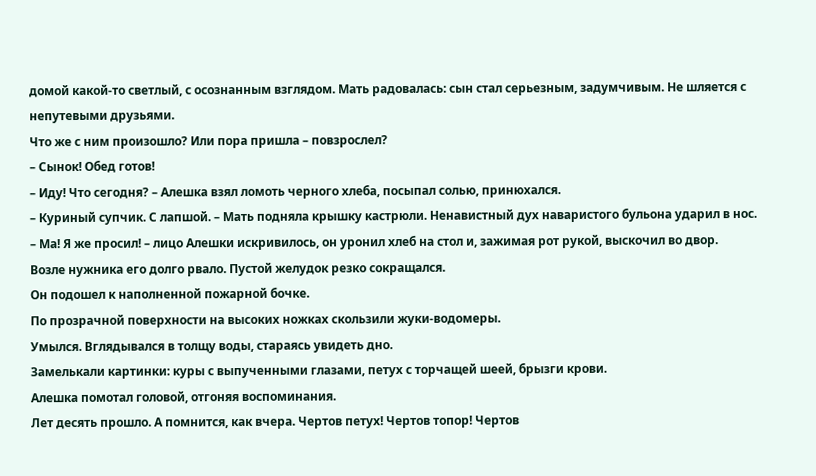домой какой-то светлый, с осознанным взглядом. Мать радовалась: сын стал серьезным, задумчивым. Не шляется с непутевыми друзьями.
Что же с ним произошло? Или пора пришла – повзрослел?
– Сынок! Обед готов!
– Иду! Что сегодня? – Алешка взял ломоть черного хлеба, посыпал солью, принюхался.
– Куриный супчик. С лапшой. – Мать подняла крышку кастрюли. Ненавистный дух наваристого бульона ударил в нос.
– Ма! Я же просил! – лицо Алешки искривилось, он уронил хлеб на стол и, зажимая рот рукой, выскочил во двор.
Возле нужника его долго рвало. Пустой желудок резко сокращался.
Он подошел к наполненной пожарной бочке.
По прозрачной поверхности на высоких ножках скользили жуки-водомеры.
Умылся. Вглядывался в толщу воды, стараясь увидеть дно.
Замелькали картинки: куры с выпученными глазами, петух с торчащей шеей, брызги крови.
Алешка помотал головой, отгоняя воспоминания.
Лет десять прошло. А помнится, как вчера. Чертов петух! Чертов топор! Чертов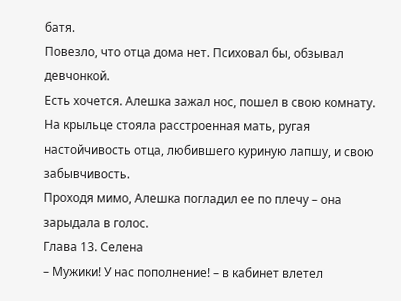батя.
Повезло, что отца дома нет. Психовал бы, обзывал девчонкой.
Есть хочется. Алешка зажал нос, пошел в свою комнату.
На крыльце стояла расстроенная мать, ругая настойчивость отца, любившего куриную лапшу, и свою забывчивость.
Проходя мимо, Алешка погладил ее по плечу – она зарыдала в голос.
Глава 13. Селена
– Мужики! У нас пополнение! – в кабинет влетел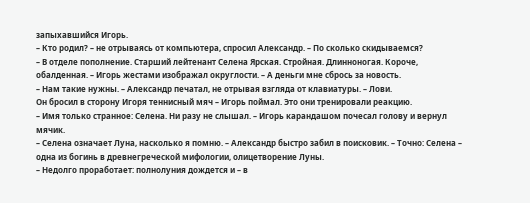запыхавшийся Игорь.
– Кто родил? – не отрываясь от компьютера, спросил Александр. – По сколько скидываемся?
– В отделе пополнение. Старший лейтенант Селена Ярская. Стройная. Длинноногая. Короче, обалденная. – Игорь жестами изображал округлости. – А деньги мне сбрось за новость.
– Нам такие нужны. – Александр печатал, не отрывая взгляда от клавиатуры. – Лови.
Он бросил в сторону Игоря теннисный мяч – Игорь поймал. Это они тренировали реакцию.
– Имя только странное: Селена. Ни разу не слышал. – Игорь карандашом почесал голову и вернул мячик.
– Селена означает Луна, насколько я помню. – Александр быстро забил в поисковик. – Точно: Селена – одна из богинь в древнегреческой мифологии, олицетворение Луны.
– Недолго проработает: полнолуния дождется и – в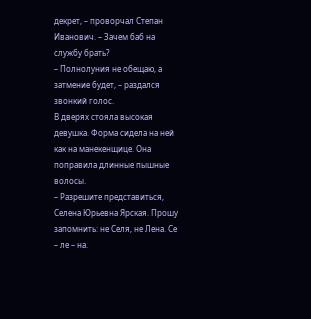декрет, – проворчал Степан Иванович. – Зачем баб на службу брать?
– Полнолуния не обещаю, а затмение будет, – раздался звонкий голос.
В дверях стояла высокая девушка. Форма сидела на ней как на манекенщице. Она поправила длинные пышные волосы.
– Разрешите представиться, Селена Юрьевна Ярская. Прошу запомнить: не Селя, не Лена. Се – ле – на.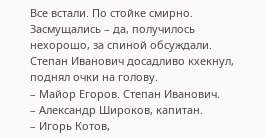Все встали. По стойке смирно. Засмущались – да, получилось нехорошо, за спиной обсуждали.
Степан Иванович досадливо кхекнул, поднял очки на голову.
– Майор Егоров. Степан Иванович.
– Александр Широков, капитан.
– Игорь Котов,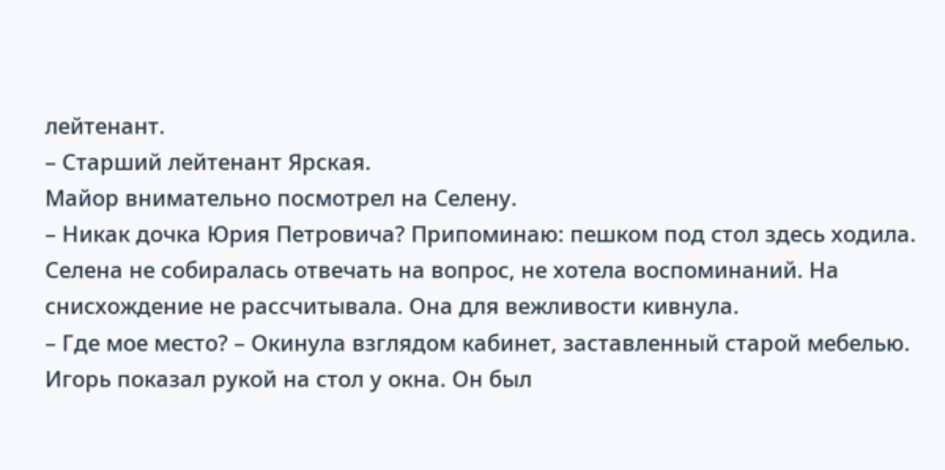лейтенант.
– Старший лейтенант Ярская.
Майор внимательно посмотрел на Селену.
– Никак дочка Юрия Петровича? Припоминаю: пешком под стол здесь ходила.
Селена не собиралась отвечать на вопрос, не хотела воспоминаний. На снисхождение не рассчитывала. Она для вежливости кивнула.
– Где мое место? – Окинула взглядом кабинет, заставленный старой мебелью.
Игорь показал рукой на стол у окна. Он был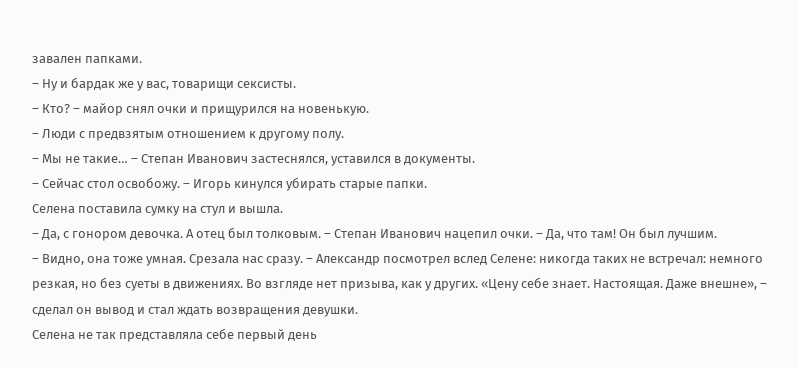завален папками.
– Ну и бардак же у вас, товарищи сексисты.
– Кто? – майор снял очки и прищурился на новенькую.
– Люди с предвзятым отношением к другому полу.
– Мы не такие… – Степан Иванович застеснялся, уставился в документы.
– Сейчас стол освобожу. – Игорь кинулся убирать старые папки.
Селена поставила сумку на стул и вышла.
– Да, с гонором девочка. А отец был толковым. – Степан Иванович нацепил очки. – Да, что там! Он был лучшим.
– Видно, она тоже умная. Срезала нас сразу. – Александр посмотрел вслед Селене: никогда таких не встречал: немного резкая, но без суеты в движениях. Во взгляде нет призыва, как у других. «Цену себе знает. Настоящая. Даже внешне», – сделал он вывод и стал ждать возвращения девушки.
Селена не так представляла себе первый день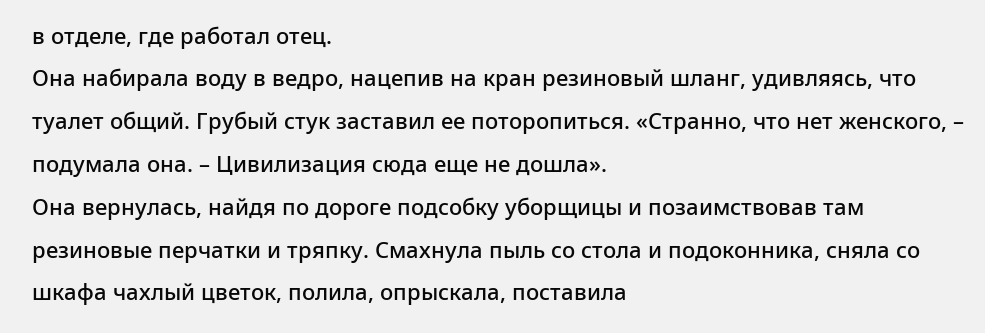в отделе, где работал отец.
Она набирала воду в ведро, нацепив на кран резиновый шланг, удивляясь, что туалет общий. Грубый стук заставил ее поторопиться. «Странно, что нет женского, – подумала она. – Цивилизация сюда еще не дошла».
Она вернулась, найдя по дороге подсобку уборщицы и позаимствовав там резиновые перчатки и тряпку. Смахнула пыль со стола и подоконника, сняла со шкафа чахлый цветок, полила, опрыскала, поставила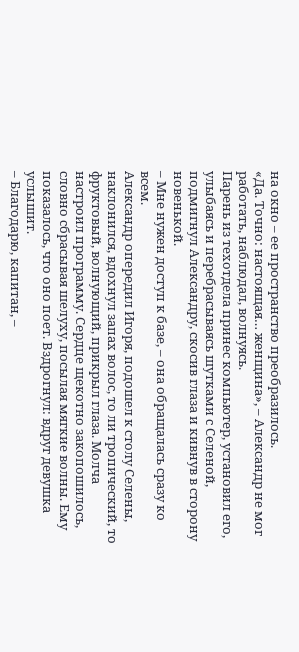на окно – ее пространство преобразилось.
«Да. Точно: настоящая… женщина», – Александр не мог работать, наблюдал, волнуясь.
Парень из техотдела принес компьютер, установил его, улыбаясь и перебрасываясь шутками с Селеной, подмигнул Александру, скосив глаза и кивнув в сторону новенькой.
– Мне нужен доступ к базе, – она обращалась сразу ко всем.
Александр опередил Игоря, подошел к столу Селены, наклонился, вдохнул запах волос, то ли тропический, то фруктовый, волнующий, прикрыл глаза. Молча настроил программу. Сердце щекотно закопошилось, словно сбрасывая шелуху, посылая мягкие волны. Ему показалось, что оно поет. Вздрогнул: вдруг девушка услышит.
– Благодарю, капитан, –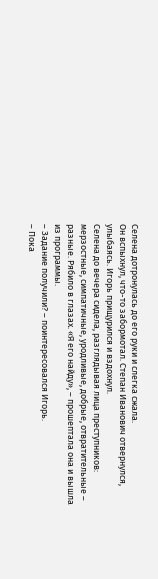Селена дотронулась до его руки и слегка сжала.
Он вспыхнул, что-то забормотал. Степан Иванович отвернулся, улыбаясь. Игорь прищурился и вздохнул.
Селена до вечера сидела, разглядывая лица преступников: мерзостные, симпатичные, уродливые, добрые, отвратительные – разные. Рябило в глазах. «Я его найду», – прошептала она и вышла из программы.
– Задание получили? – поинтересовался Игорь.
– Пока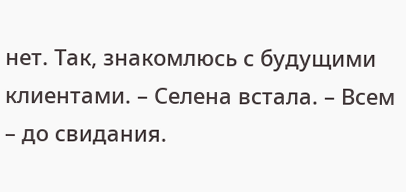нет. Так, знакомлюсь с будущими клиентами. – Селена встала. – Всем – до свидания.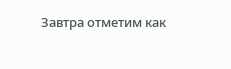Завтра отметим как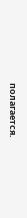полагается.